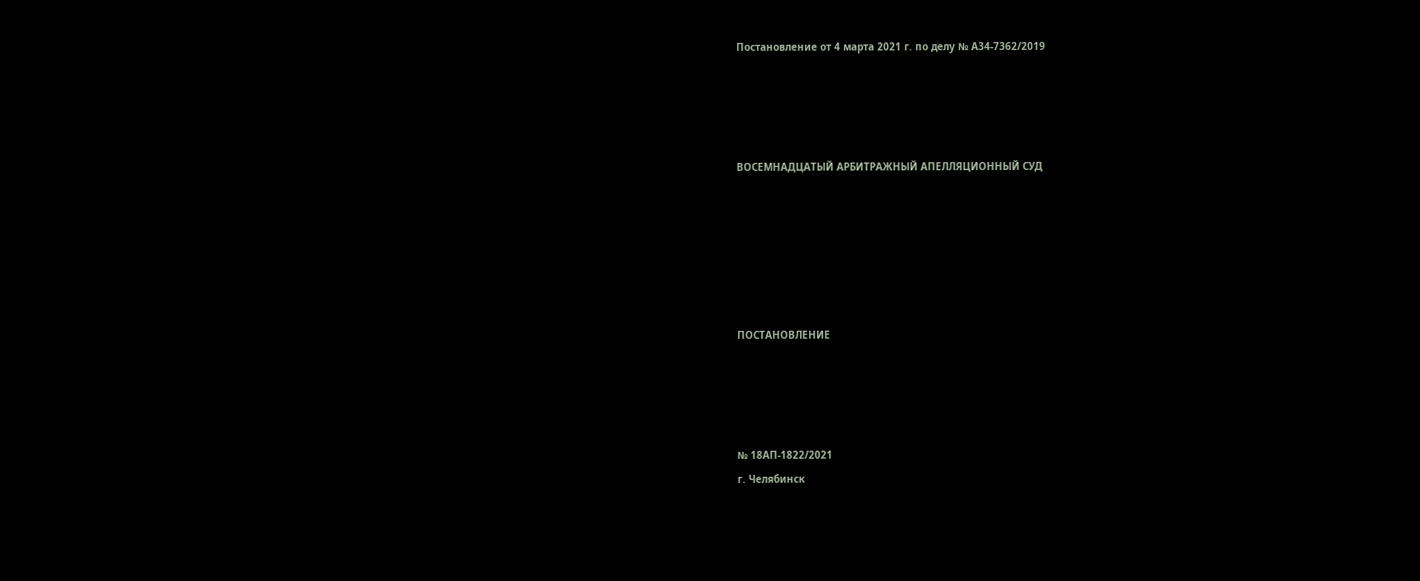Постановление от 4 марта 2021 г. по делу № А34-7362/2019




ВОСЕМНАДЦАТЫЙ АРБИТРАЖНЫЙ АПЕЛЛЯЦИОННЫЙ СУД






ПОСТАНОВЛЕНИЕ




№ 18АП-1822/2021
г. Челябинск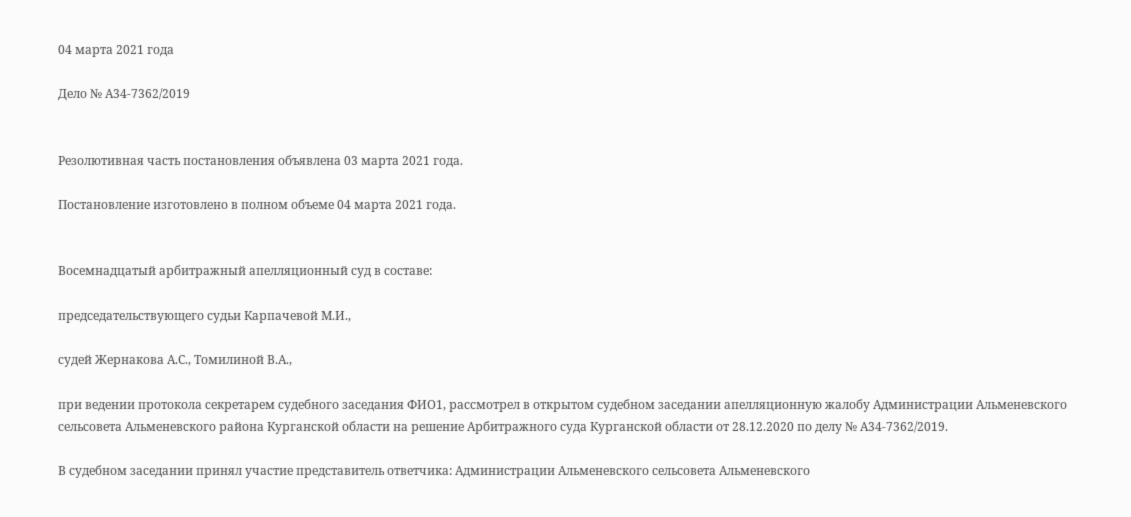04 марта 2021 года

Дело № А34-7362/2019


Резолютивная часть постановления объявлена 03 марта 2021 года.

Постановление изготовлено в полном объеме 04 марта 2021 года.


Восемнадцатый арбитражный апелляционный суд в составе:

председательствующего судьи Карпачевой М.И.,

судей Жернакова А.С., Томилиной В.А.,

при ведении протокола секретарем судебного заседания ФИО1, рассмотрел в открытом судебном заседании апелляционную жалобу Администрации Альменевского сельсовета Альменевского района Курганской области на решение Арбитражного суда Курганской области от 28.12.2020 по делу № А34-7362/2019.

В судебном заседании принял участие представитель ответчика: Администрации Альменевского сельсовета Альменевского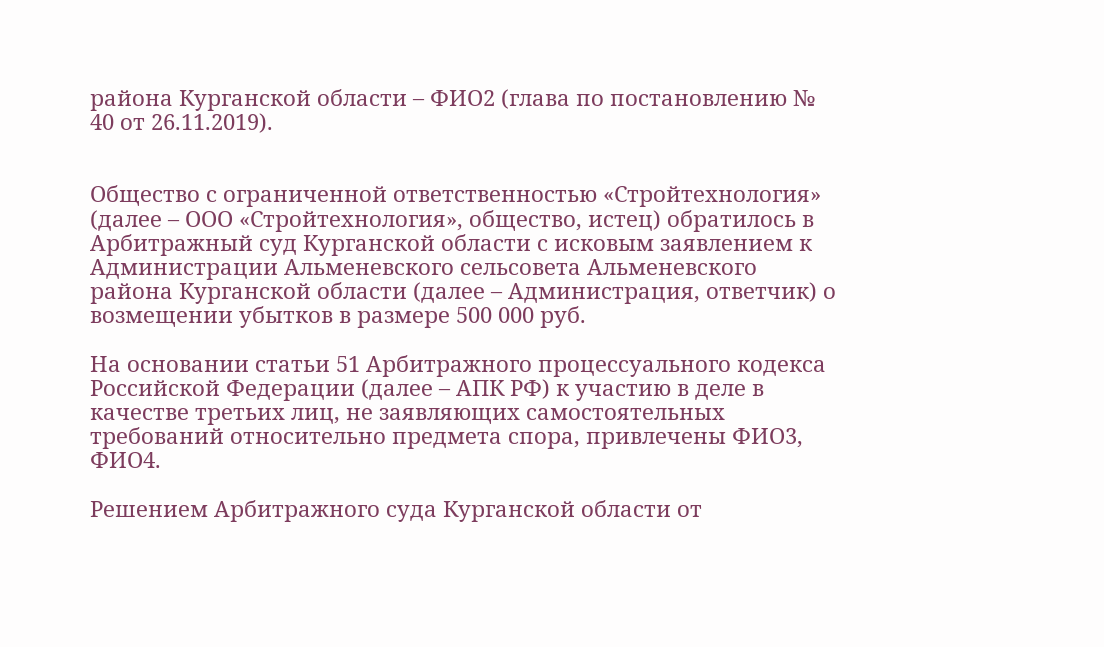района Курганской области – ФИО2 (глава по постановлению № 40 от 26.11.2019).


Общество с ограниченной ответственностью «Стройтехнология» (далее – ООО «Стройтехнология», общество, истец) обратилось в Арбитражный суд Курганской области с исковым заявлением к Администрации Альменевского сельсовета Альменевского района Курганской области (далее – Администрация, ответчик) о возмещении убытков в размере 500 000 руб.

На основании статьи 51 Арбитражного процессуального кодекса Российской Федерации (далее – АПК РФ) к участию в деле в качестве третьих лиц, не заявляющих самостоятельных требований относительно предмета спора, привлечены ФИО3, ФИО4.

Решением Арбитражного суда Курганской области от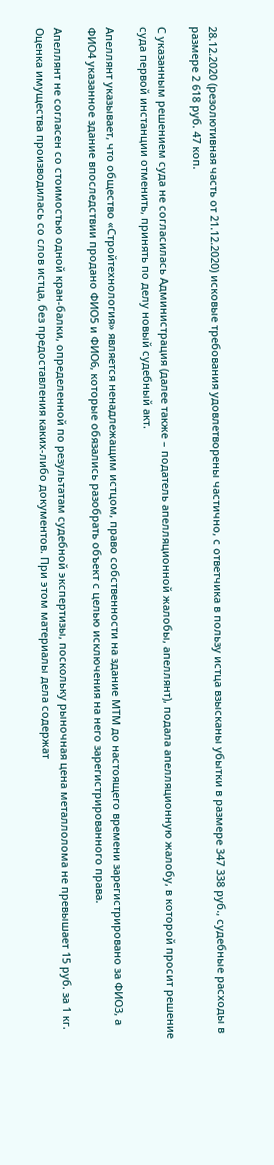28.12.2020 (резолютивная часть от 21.12.2020) исковые требования удовлетворены частично, с ответчика в пользу истца взысканы убытки в размере 347 338 руб., судебные расходы в размере 2 618 руб. 47 коп.

С указанным решением суда не согласилась Администрация (далее также – податель апелляционной жалобы, апеллянт), подала апелляционную жалобу, в которой просит решение суда первой инстанции отменить, принять по делу новый судебный акт.

Апеллянт указывает, что общество «Стройтехнология» является ненадлежащим истцом, право собственности на здание МТМ до настоящего времени зарегистрировано за ФИО3, а ФИО4 указанное здание впоследствии продано ФИО5 и ФИО6, которые обязались разобрать объект с целью исключения на него зарегистрированного права.

Апеллянт не согласен со стоимостью одной кран-балки, определенной по результатам судебной экспертизы, поскольку рыночная цена металлолома не превышает 15 руб. за 1 кг. Оценка имущества производилась со слов истца, без предоставления каких-либо документов. При этом материалы дела содержат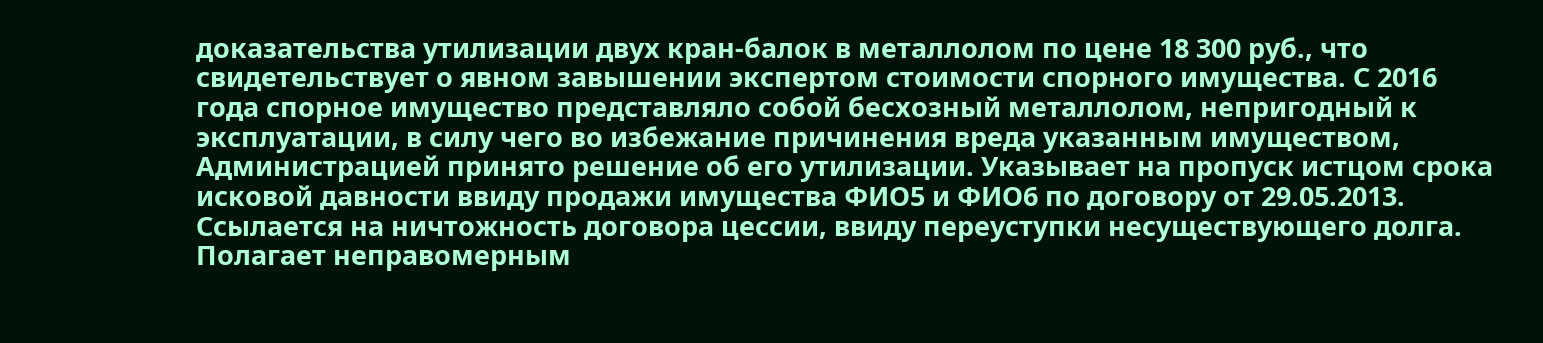доказательства утилизации двух кран-балок в металлолом по цене 18 300 руб., что свидетельствует о явном завышении экспертом стоимости спорного имущества. С 2016 года спорное имущество представляло собой бесхозный металлолом, непригодный к эксплуатации, в силу чего во избежание причинения вреда указанным имуществом, Администрацией принято решение об его утилизации. Указывает на пропуск истцом срока исковой давности ввиду продажи имущества ФИО5 и ФИО6 по договору от 29.05.2013. Ссылается на ничтожность договора цессии, ввиду переуступки несуществующего долга. Полагает неправомерным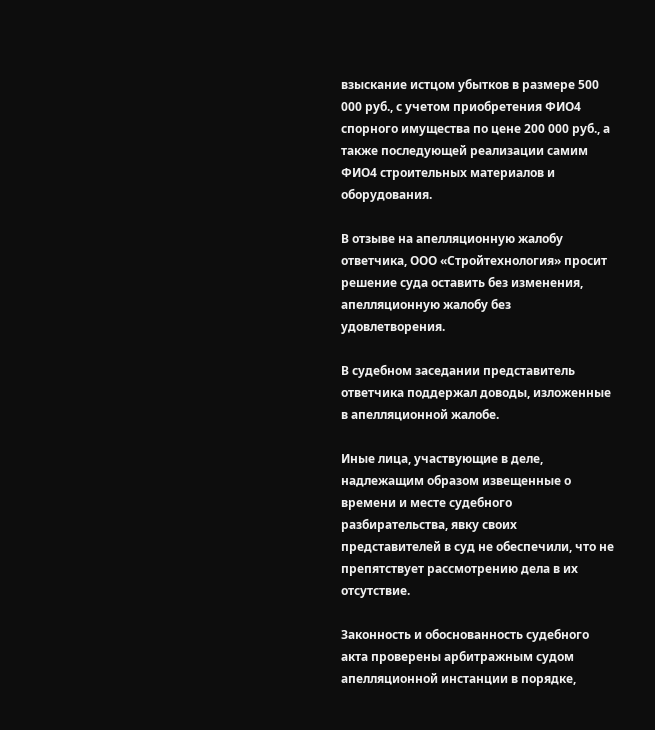взыскание истцом убытков в размере 500 000 руб., с учетом приобретения ФИО4 спорного имущества по цене 200 000 руб., а также последующей реализации самим ФИО4 строительных материалов и оборудования.

В отзыве на апелляционную жалобу ответчика, ООО «Стройтехнология» просит решение суда оставить без изменения, апелляционную жалобу без удовлетворения.

В судебном заседании представитель ответчика поддержал доводы, изложенные в апелляционной жалобе.

Иные лица, участвующие в деле, надлежащим образом извещенные о времени и месте судебного разбирательства, явку своих представителей в суд не обеспечили, что не препятствует рассмотрению дела в их отсутствие.

Законность и обоснованность судебного акта проверены арбитражным судом апелляционной инстанции в порядке,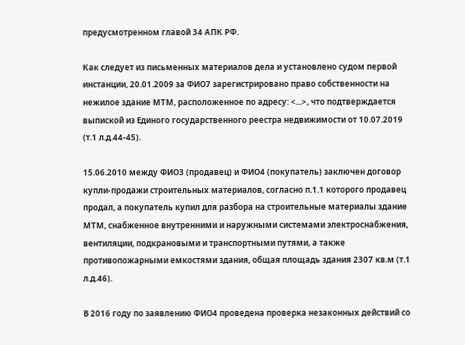предусмотренном главой 34 АПК РФ.

Как следует из письменных материалов дела и установлено судом первой инстанции, 20.01.2009 за ФИО7 зарегистрировано право собственности на нежилое здание МТМ, расположенное по адресу: <...>, что подтверждается выпиской из Единого государственного реестра недвижимости от 10.07.2019 (т.1 л.д.44-45).

15.06.2010 между ФИО3 (продавец) и ФИО4 (покупатель) заключен договор купли-продажи строительных материалов, согласно п.1.1 которого продавец продал, а покупатель купил для разбора на строительные материалы здание МТМ, снабженное внутренними и наружными системами электроснабжения, вентиляции, подкрановыми и транспортными путями, а также противопожарными емкостями здания, общая площадь здания 2307 кв.м (т.1 л.д.46).

В 2016 году по заявлению ФИО4 проведена проверка незаконных действий со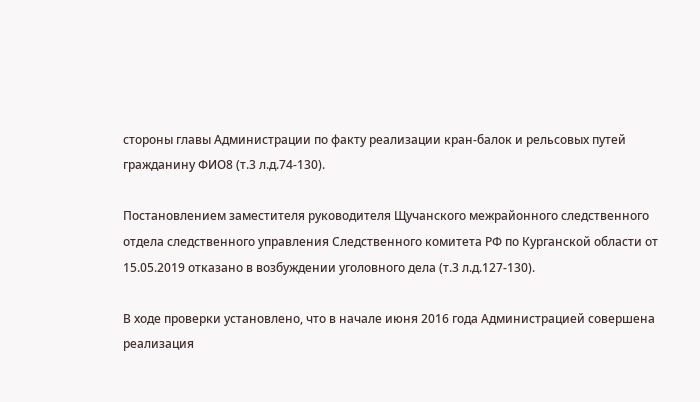стороны главы Администрации по факту реализации кран-балок и рельсовых путей гражданину ФИО8 (т.3 л.д.74-130).

Постановлением заместителя руководителя Щучанского межрайонного следственного отдела следственного управления Следственного комитета РФ по Курганской области от 15.05.2019 отказано в возбуждении уголовного дела (т.3 л.д.127-130).

В ходе проверки установлено, что в начале июня 2016 года Администрацией совершена реализация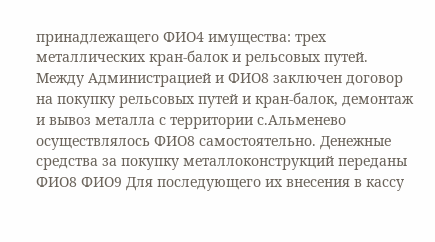принадлежащего ФИО4 имущества: трех металлических кран-балок и рельсовых путей. Между Администрацией и ФИО8 заключен договор на покупку рельсовых путей и кран-балок, демонтаж и вывоз металла с территории с.Альменево осуществлялось ФИО8 самостоятельно. Денежные средства за покупку металлоконструкций переданы ФИО8 ФИО9 Для последующего их внесения в кассу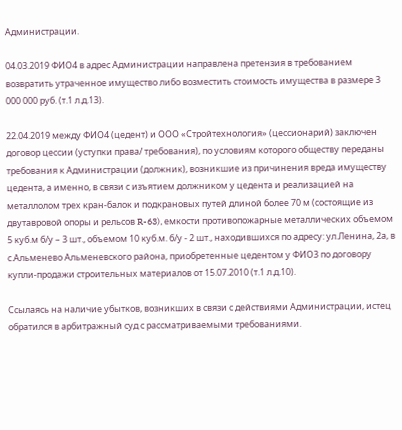Администрации.

04.03.2019 ФИО4 в адрес Администрации направлена претензия в требованием возвратить утраченное имущество либо возместить стоимость имущества в размере 3 000 000 руб. (т.1 л.д.13).

22.04.2019 между ФИО4 (цедент) и ООО «Стройтехнология» (цессионарий) заключен договор цессии (уступки права/ требования), по условиям которого обществу переданы требования к Администрации (должник), возникшие из причинения вреда имуществу цедента, а именно, в связи с изъятием должником у цедента и реализацией на металлолом трех кран-балок и подкрановых путей длиной более 70 м (состоящие из двутавровой опоры и рельсов R-63), емкости противопожарные металлических объемом 5 куб.м б/у – 3 шт., объемом 10 куб.м. б/у - 2 шт., находившихся по адресу: ул.Ленина, 2а, в с.Альменево Альменевского района, приобретенные цедентом у ФИО3 по договору купли-продажи строительных материалов от 15.07.2010 (т.1 л.д.10).

Ссылаясь на наличие убытков, возникших в связи с действиями Администрации, истец обратился в арбитражный суд с рассматриваемыми требованиями.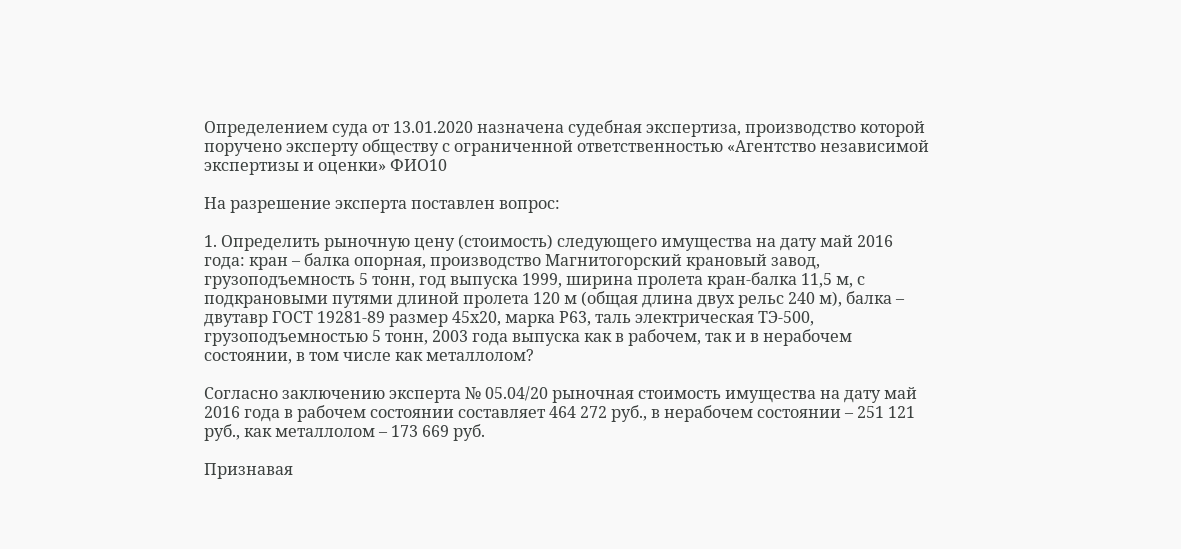Определением суда от 13.01.2020 назначена судебная экспертиза, производство которой поручено эксперту обществу с ограниченной ответственностью «Агентство независимой экспертизы и оценки» ФИО10

На разрешение эксперта поставлен вопрос:

1. Определить рыночную цену (стоимость) следующего имущества на дату май 2016 года: кран – балка опорная, производство Магнитогорский крановый завод, грузоподъемность 5 тонн, год выпуска 1999, ширина пролета кран-балка 11,5 м, с подкрановыми путями длиной пролета 120 м (общая длина двух рельс 240 м), балка – двутавр ГОСТ 19281-89 размер 45х20, марка Р63, таль электрическая ТЭ-500, грузоподъемностью 5 тонн, 2003 года выпуска как в рабочем, так и в нерабочем состоянии, в том числе как металлолом?

Согласно заключению эксперта № 05.04/20 рыночная стоимость имущества на дату май 2016 года в рабочем состоянии составляет 464 272 руб., в нерабочем состоянии – 251 121 руб., как металлолом – 173 669 руб.

Признавая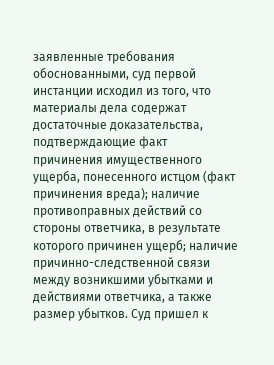заявленные требования обоснованными, суд первой инстанции исходил из того, что материалы дела содержат достаточные доказательства, подтверждающие факт причинения имущественного ущерба, понесенного истцом (факт причинения вреда); наличие противоправных действий со стороны ответчика, в результате которого причинен ущерб; наличие причинно-следственной связи между возникшими убытками и действиями ответчика, а также размер убытков. Суд пришел к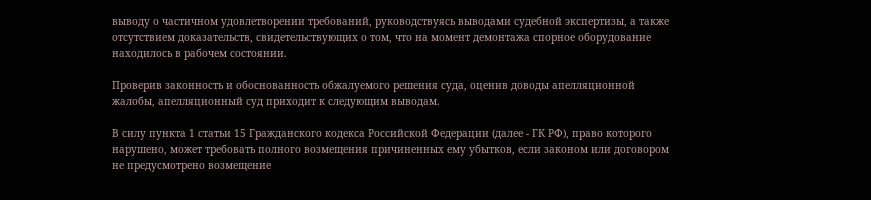выводу о частичном удовлетворении требований, руководствуясь выводами судебной экспертизы, а также отсутствием доказательств, свидетельствующих о том, что на момент демонтажа спорное оборудование находилось в рабочем состоянии.

Проверив законность и обоснованность обжалуемого решения суда, оценив доводы апелляционной жалобы, апелляционный суд приходит к следующим выводам.

В силу пункта 1 статьи 15 Гражданского кодекса Российской Федерации (далее - ГК РФ), право которого нарушено, может требовать полного возмещения причиненных ему убытков, если законом или договором не предусмотрено возмещение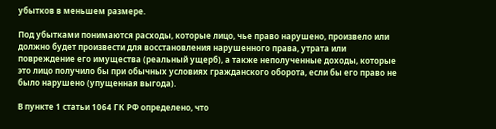убытков в меньшем размере.

Под убытками понимаются расходы, которые лицо, чье право нарушено, произвело или должно будет произвести для восстановления нарушенного права, утрата или повреждение его имущества (реальный ущерб), а также неполученные доходы, которые это лицо получило бы при обычных условиях гражданского оборота, если бы его право не было нарушено (упущенная выгода).

В пункте 1 статьи 1064 ГК РФ определено, что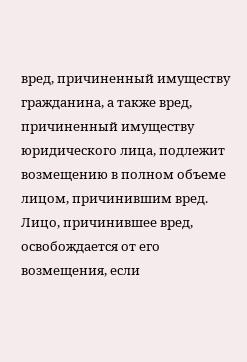вред, причиненный имуществу гражданина, а также вред, причиненный имуществу юридического лица, подлежит возмещению в полном объеме лицом, причинившим вред. Лицо, причинившее вред, освобождается от его возмещения, если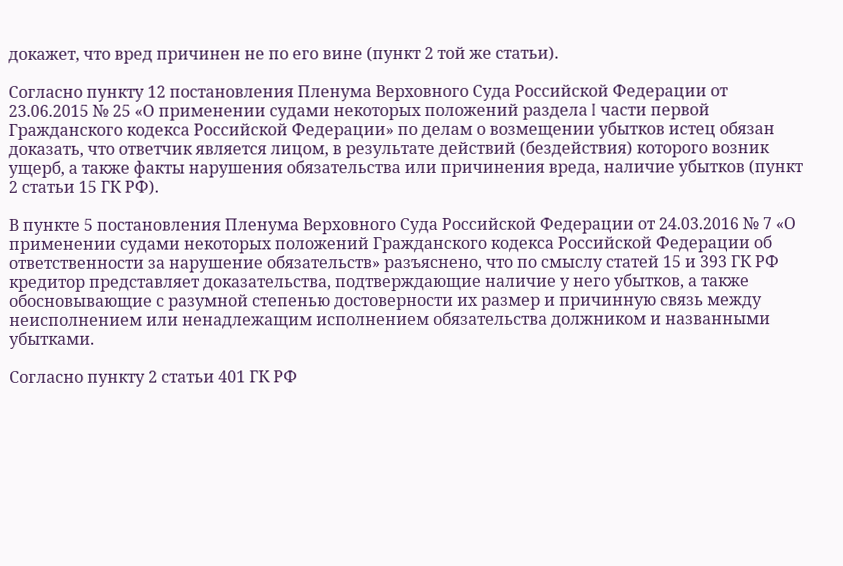докажет, что вред причинен не по его вине (пункт 2 той же статьи).

Согласно пункту 12 постановления Пленума Верховного Суда Российской Федерации от 23.06.2015 № 25 «О применении судами некоторых положений раздела I части первой Гражданского кодекса Российской Федерации» по делам о возмещении убытков истец обязан доказать, что ответчик является лицом, в результате действий (бездействия) которого возник ущерб, а также факты нарушения обязательства или причинения вреда, наличие убытков (пункт 2 статьи 15 ГК РФ).

В пункте 5 постановления Пленума Верховного Суда Российской Федерации от 24.03.2016 № 7 «О применении судами некоторых положений Гражданского кодекса Российской Федерации об ответственности за нарушение обязательств» разъяснено, что по смыслу статей 15 и 393 ГК РФ кредитор представляет доказательства, подтверждающие наличие у него убытков, а также обосновывающие с разумной степенью достоверности их размер и причинную связь между неисполнением или ненадлежащим исполнением обязательства должником и названными убытками.

Согласно пункту 2 статьи 401 ГК РФ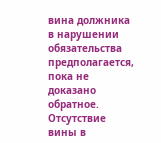вина должника в нарушении обязательства предполагается, пока не доказано обратное. Отсутствие вины в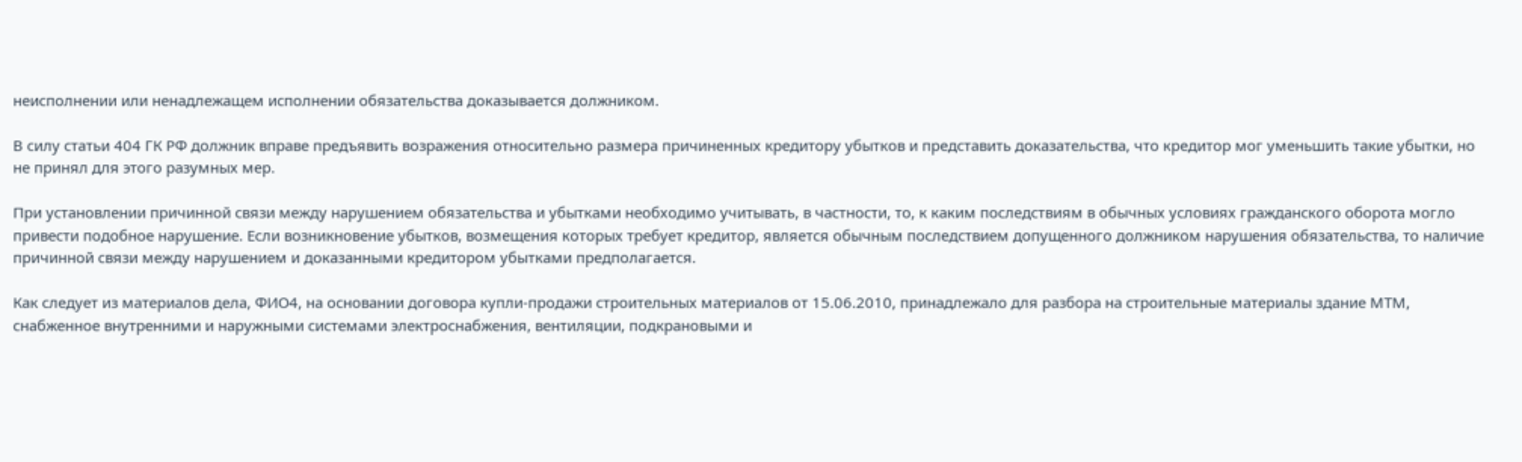неисполнении или ненадлежащем исполнении обязательства доказывается должником.

В силу статьи 404 ГК РФ должник вправе предъявить возражения относительно размера причиненных кредитору убытков и представить доказательства, что кредитор мог уменьшить такие убытки, но не принял для этого разумных мер.

При установлении причинной связи между нарушением обязательства и убытками необходимо учитывать, в частности, то, к каким последствиям в обычных условиях гражданского оборота могло привести подобное нарушение. Если возникновение убытков, возмещения которых требует кредитор, является обычным последствием допущенного должником нарушения обязательства, то наличие причинной связи между нарушением и доказанными кредитором убытками предполагается.

Как следует из материалов дела, ФИО4, на основании договора купли-продажи строительных материалов от 15.06.2010, принадлежало для разбора на строительные материалы здание МТМ, снабженное внутренними и наружными системами электроснабжения, вентиляции, подкрановыми и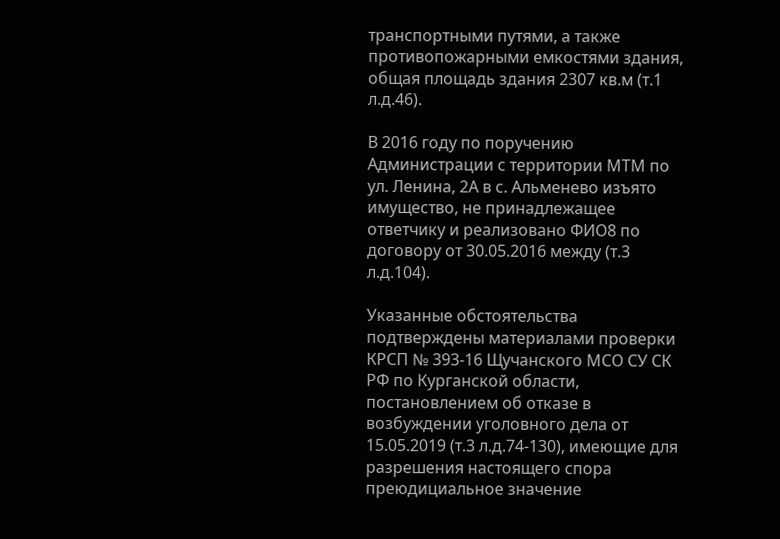транспортными путями, а также противопожарными емкостями здания, общая площадь здания 2307 кв.м (т.1 л.д.46).

В 2016 году по поручению Администрации с территории МТМ по ул. Ленина, 2А в с. Альменево изъято имущество, не принадлежащее ответчику и реализовано ФИО8 по договору от 30.05.2016 между (т.3 л.д.104).

Указанные обстоятельства подтверждены материалами проверки КРСП № 393-16 Щучанского МСО СУ СК РФ по Курганской области, постановлением об отказе в возбуждении уголовного дела от 15.05.2019 (т.3 л.д.74-130), имеющие для разрешения настоящего спора преюдициальное значение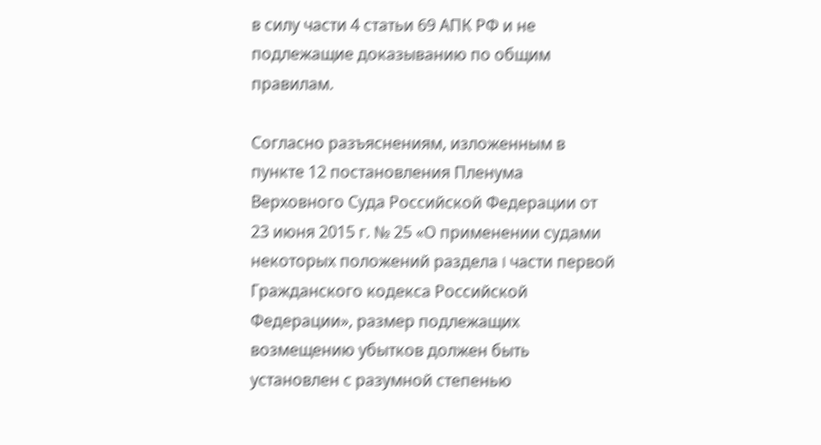в силу части 4 статьи 69 АПК РФ и не подлежащие доказыванию по общим правилам.

Согласно разъяснениям, изложенным в пункте 12 постановления Пленума Верховного Суда Российской Федерации от 23 июня 2015 г. № 25 «О применении судами некоторых положений раздела I части первой Гражданского кодекса Российской Федерации», размер подлежащих возмещению убытков должен быть установлен с разумной степенью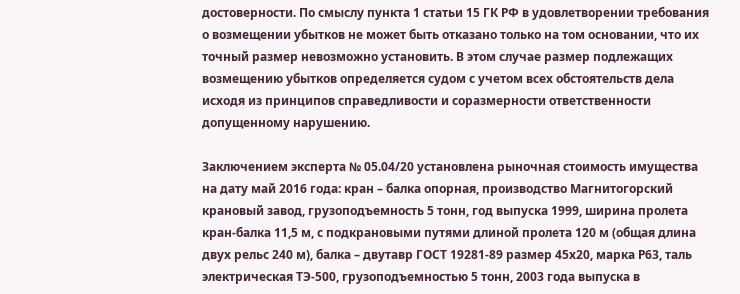достоверности. По смыслу пункта 1 статьи 15 ГК РФ в удовлетворении требования о возмещении убытков не может быть отказано только на том основании, что их точный размер невозможно установить. В этом случае размер подлежащих возмещению убытков определяется судом с учетом всех обстоятельств дела исходя из принципов справедливости и соразмерности ответственности допущенному нарушению.

Заключением эксперта № 05.04/20 установлена рыночная стоимость имущества на дату май 2016 года: кран – балка опорная, производство Магнитогорский крановый завод, грузоподъемность 5 тонн, год выпуска 1999, ширина пролета кран-балка 11,5 м, с подкрановыми путями длиной пролета 120 м (общая длина двух рельс 240 м), балка – двутавр ГОСТ 19281-89 размер 45х20, марка Р63, таль электрическая ТЭ-500, грузоподъемностью 5 тонн, 2003 года выпуска в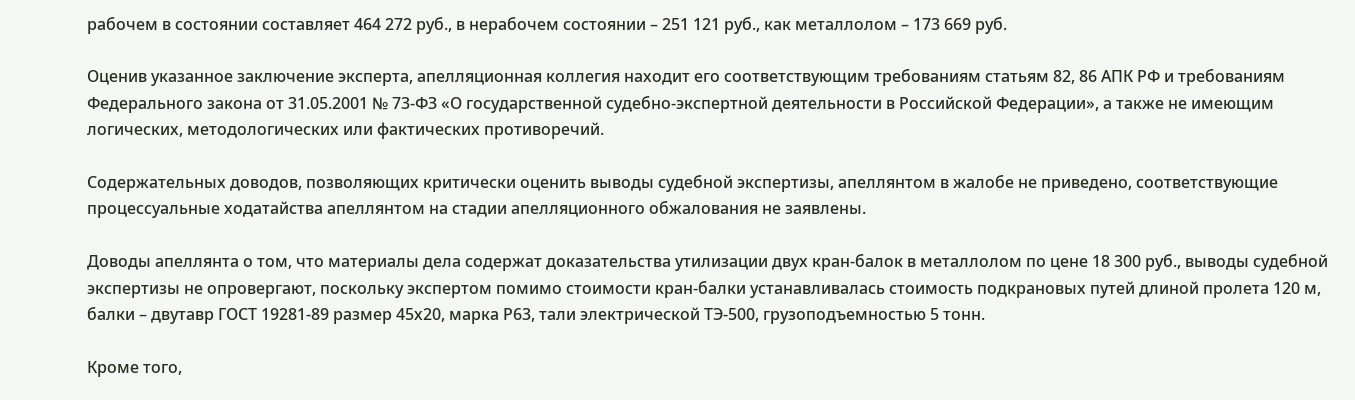рабочем в состоянии составляет 464 272 руб., в нерабочем состоянии – 251 121 руб., как металлолом – 173 669 руб.

Оценив указанное заключение эксперта, апелляционная коллегия находит его соответствующим требованиям статьям 82, 86 АПК РФ и требованиям Федерального закона от 31.05.2001 № 73-ФЗ «О государственной судебно-экспертной деятельности в Российской Федерации», а также не имеющим логических, методологических или фактических противоречий.

Содержательных доводов, позволяющих критически оценить выводы судебной экспертизы, апеллянтом в жалобе не приведено, соответствующие процессуальные ходатайства апеллянтом на стадии апелляционного обжалования не заявлены.

Доводы апеллянта о том, что материалы дела содержат доказательства утилизации двух кран-балок в металлолом по цене 18 300 руб., выводы судебной экспертизы не опровергают, поскольку экспертом помимо стоимости кран-балки устанавливалась стоимость подкрановых путей длиной пролета 120 м, балки – двутавр ГОСТ 19281-89 размер 45х20, марка Р63, тали электрической ТЭ-500, грузоподъемностью 5 тонн.

Кроме того,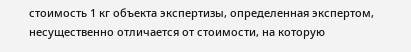стоимость 1 кг объекта экспертизы, определенная экспертом, несущественно отличается от стоимости, на которую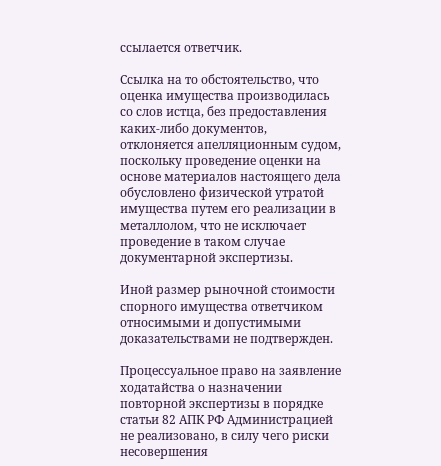ссылается ответчик.

Ссылка на то обстоятельство, что оценка имущества производилась со слов истца, без предоставления каких-либо документов, отклоняется апелляционным судом, поскольку проведение оценки на основе материалов настоящего дела обусловлено физической утратой имущества путем его реализации в металлолом, что не исключает проведение в таком случае документарной экспертизы.

Иной размер рыночной стоимости спорного имущества ответчиком относимыми и допустимыми доказательствами не подтвержден.

Процессуальное право на заявление ходатайства о назначении повторной экспертизы в порядке статьи 82 АПК РФ Администрацией не реализовано, в силу чего риски несовершения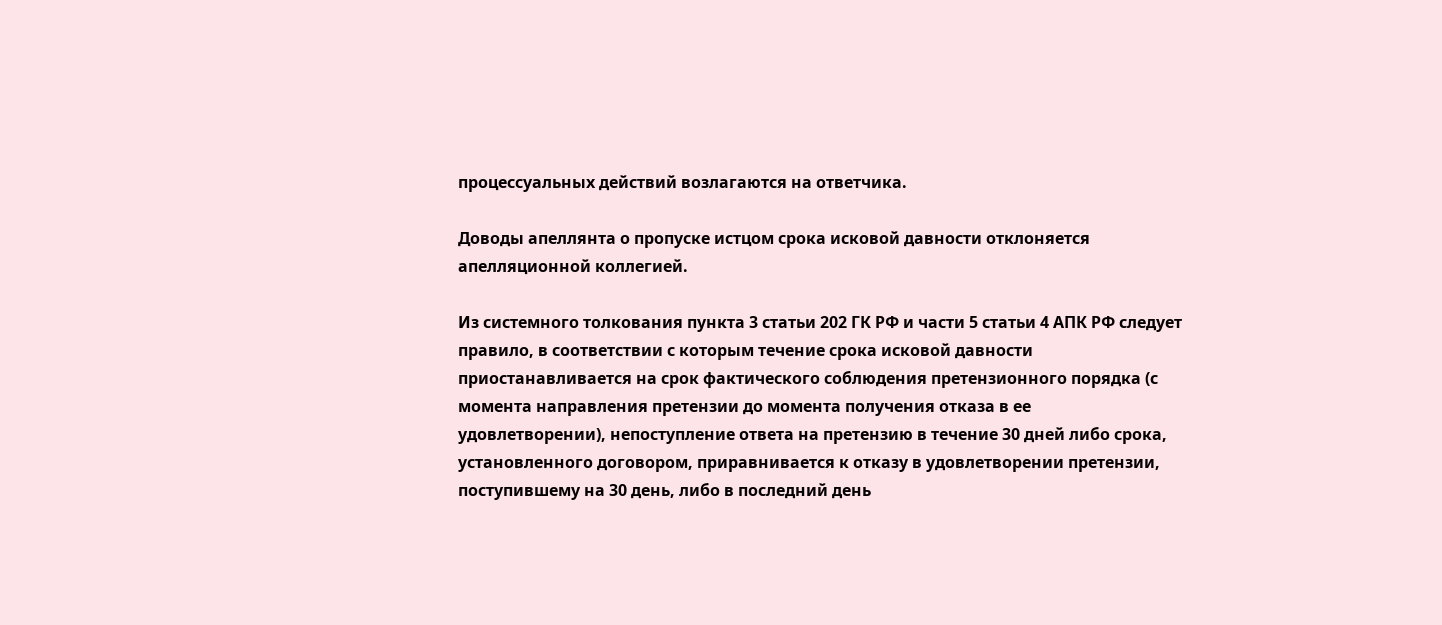процессуальных действий возлагаются на ответчика.

Доводы апеллянта о пропуске истцом срока исковой давности отклоняется апелляционной коллегией.

Из системного толкования пункта 3 статьи 202 ГК РФ и части 5 статьи 4 АПК РФ следует правило, в соответствии с которым течение срока исковой давности приостанавливается на срок фактического соблюдения претензионного порядка (с момента направления претензии до момента получения отказа в ее удовлетворении), непоступление ответа на претензию в течение 30 дней либо срока, установленного договором, приравнивается к отказу в удовлетворении претензии, поступившему на 30 день, либо в последний день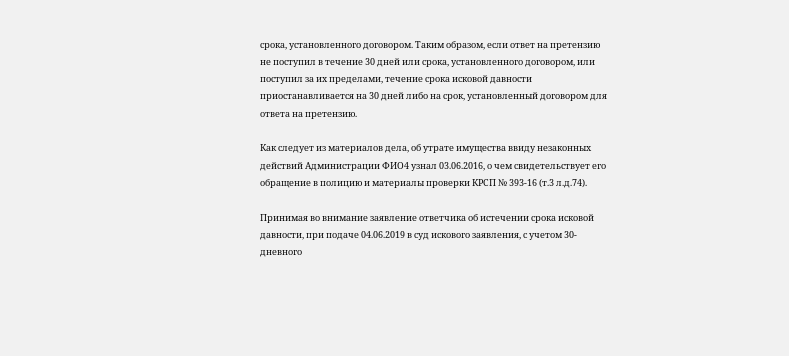срока, установленного договором. Таким образом, если ответ на претензию не поступил в течение 30 дней или срока, установленного договором, или поступил за их пределами, течение срока исковой давности приостанавливается на 30 дней либо на срок, установленный договором для ответа на претензию.

Как следует из материалов дела, об утрате имущества ввиду незаконных действий Администрации ФИО4 узнал 03.06.2016, о чем свидетельствует его обращение в полицию и материалы проверки КРСП № 393-16 (т.3 л.д.74).

Принимая во внимание заявление ответчика об истечении срока исковой давности, при подаче 04.06.2019 в суд искового заявления, с учетом 30-дневного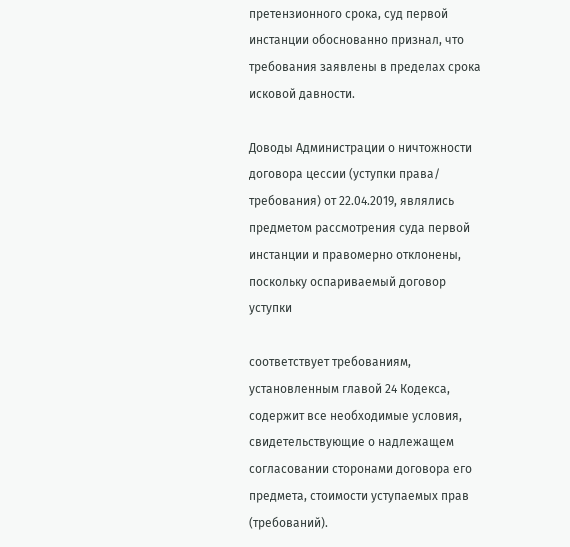претензионного срока, суд первой инстанции обоснованно признал, что требования заявлены в пределах срока исковой давности.

Доводы Администрации о ничтожности договора цессии (уступки права/ требования) от 22.04.2019, являлись предметом рассмотрения суда первой инстанции и правомерно отклонены, поскольку оспариваемый договор уступки

соответствует требованиям, установленным главой 24 Кодекса, содержит все необходимые условия, свидетельствующие о надлежащем согласовании сторонами договора его предмета, стоимости уступаемых прав (требований).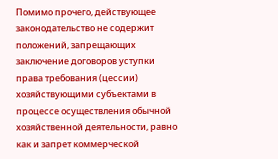Помимо прочего, действующее законодательство не содержит положений, запрещающих заключение договоров уступки права требования (цессии) хозяйствующими субъектами в процессе осуществления обычной хозяйственной деятельности, равно как и запрет коммерческой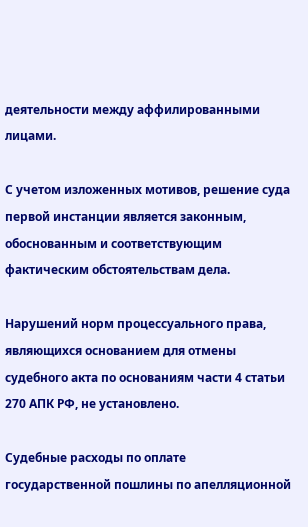деятельности между аффилированными лицами.

С учетом изложенных мотивов, решение суда первой инстанции является законным, обоснованным и соответствующим фактическим обстоятельствам дела.

Нарушений норм процессуального права, являющихся основанием для отмены судебного акта по основаниям части 4 статьи 270 АПК РФ, не установлено.

Судебные расходы по оплате государственной пошлины по апелляционной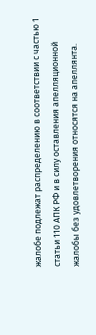жалобе подлежат распределению в соответствии с частью 1 статьи 110 АПК РФ и в силу оставления апелляционной жалобы без удовлетворения относятся на апеллянта.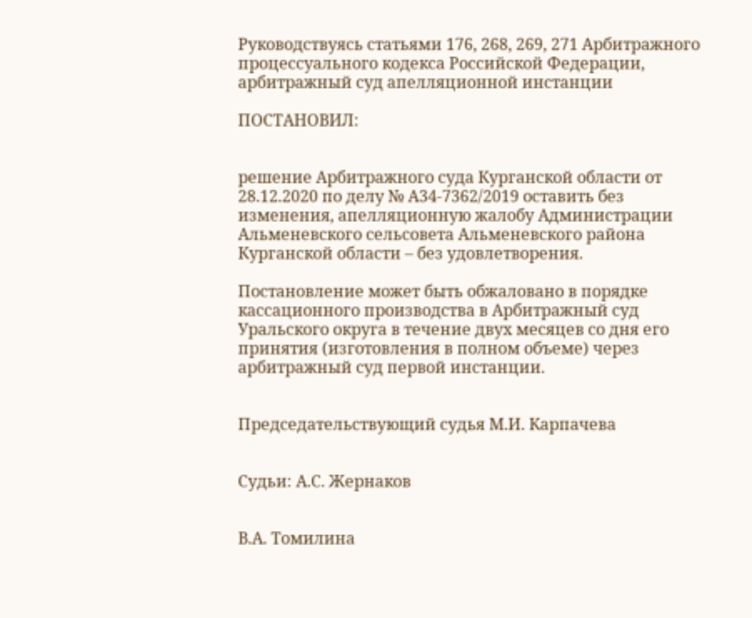Руководствуясь статьями 176, 268, 269, 271 Арбитражного процессуального кодекса Российской Федерации, арбитражный суд апелляционной инстанции

ПОСТАНОВИЛ:


решение Арбитражного суда Курганской области от 28.12.2020 по делу № А34-7362/2019 оставить без изменения, апелляционную жалобу Администрации Альменевского сельсовета Альменевского района Курганской области – без удовлетворения.

Постановление может быть обжаловано в порядке кассационного производства в Арбитражный суд Уральского округа в течение двух месяцев со дня его принятия (изготовления в полном объеме) через арбитражный суд первой инстанции.


Председательствующий судья М.И. Карпачева


Судьи: А.С. Жернаков


В.А. Томилина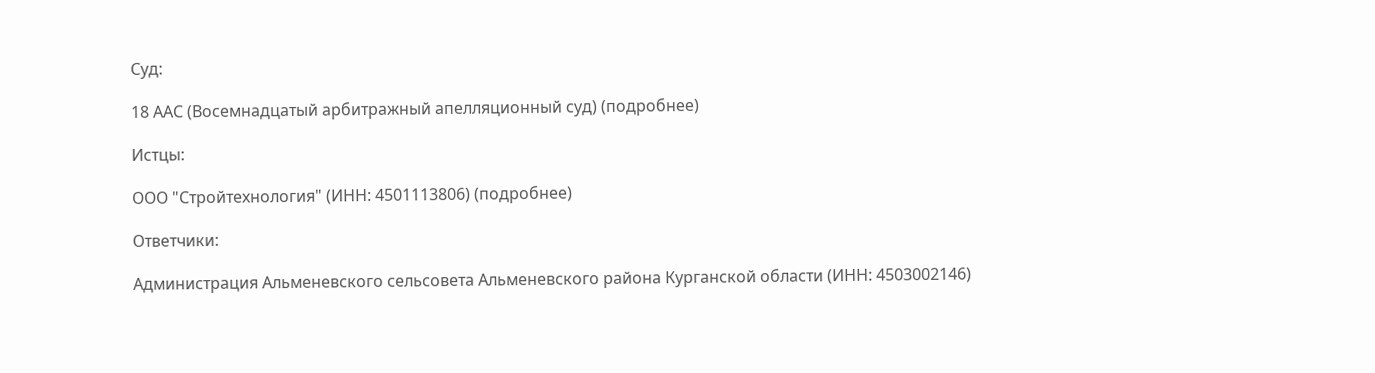Суд:

18 ААС (Восемнадцатый арбитражный апелляционный суд) (подробнее)

Истцы:

ООО "Стройтехнология" (ИНН: 4501113806) (подробнее)

Ответчики:

Администрация Альменевского сельсовета Альменевского района Курганской области (ИНН: 4503002146)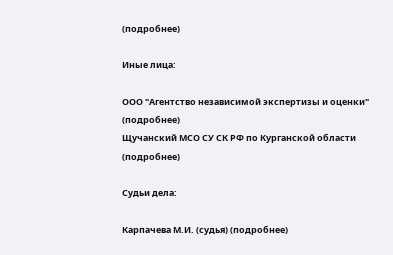(подробнее)

Иные лица:

ООО "Агентство независимой экспертизы и оценки" (подробнее)
Щучанский МСО СУ СК РФ по Курганской области (подробнее)

Судьи дела:

Карпачева М.И. (судья) (подробнее)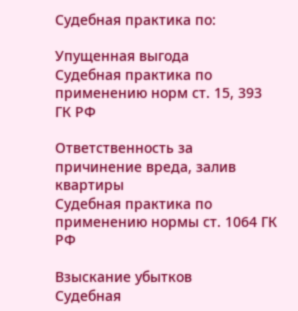Судебная практика по:

Упущенная выгода
Судебная практика по применению норм ст. 15, 393 ГК РФ

Ответственность за причинение вреда, залив квартиры
Судебная практика по применению нормы ст. 1064 ГК РФ

Взыскание убытков
Судебная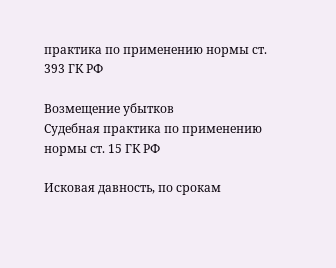практика по применению нормы ст. 393 ГК РФ

Возмещение убытков
Судебная практика по применению нормы ст. 15 ГК РФ

Исковая давность, по срокам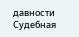давности
Судебная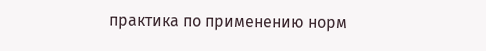практика по применению норм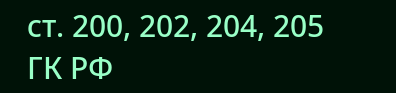ст. 200, 202, 204, 205 ГК РФ